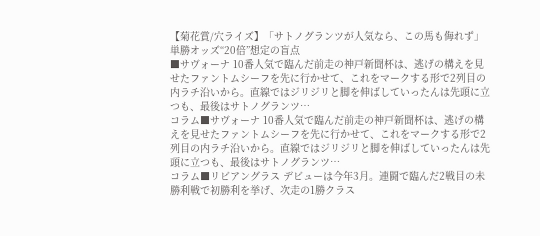【菊花賞/穴ライズ】「サトノグランツが人気なら、この馬も侮れず」 単勝オッズ“20倍”想定の盲点
■サヴォーナ 10番人気で臨んだ前走の神戸新聞杯は、逃げの構えを見せたファントムシーフを先に行かせて、これをマークする形で2列目の内ラチ沿いから。直線ではジリジリと脚を伸ばしていったんは先頭に立つも、最後はサトノグランツ…
コラム■サヴォーナ 10番人気で臨んだ前走の神戸新聞杯は、逃げの構えを見せたファントムシーフを先に行かせて、これをマークする形で2列目の内ラチ沿いから。直線ではジリジリと脚を伸ばしていったんは先頭に立つも、最後はサトノグランツ…
コラム■リビアングラス デビューは今年3月。連闘で臨んだ2戦目の未勝利戦で初勝利を挙げ、次走の1勝クラス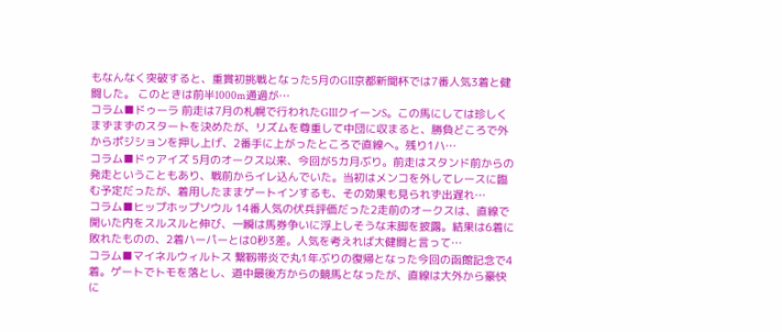もなんなく突破すると、重賞初挑戦となった5月のGII京都新聞杯では7番人気3着と健闘した。 このときは前半1000m通過が…
コラム■ドゥーラ 前走は7月の札幌で行われたGIIIクイーンS。この馬にしては珍しくまずまずのスタートを決めたが、リズムを尊重して中団に収まると、勝負どころで外からポジションを押し上げ、2番手に上がったところで直線へ。残り1ハ…
コラム■ドゥアイズ 5月のオークス以来、今回が5カ月ぶり。前走はスタンド前からの発走ということもあり、戦前からイレ込んでいた。当初はメンコを外してレースに臨む予定だったが、着用したままゲートインするも、その効果も見られず出遅れ…
コラム■ヒップホップソウル 14番人気の伏兵評価だった2走前のオークスは、直線で開いた内をスルスルと伸び、一瞬は馬券争いに浮上しそうな末脚を披露。結果は6着に敗れたものの、2着ハーパーとは0秒3差。人気を考えれば大健闘と言って…
コラム■マイネルウィルトス 繋靱帯炎で丸1年ぶりの復帰となった今回の函館記念で4着。ゲートでトモを落とし、道中最後方からの競馬となったが、直線は大外から豪快に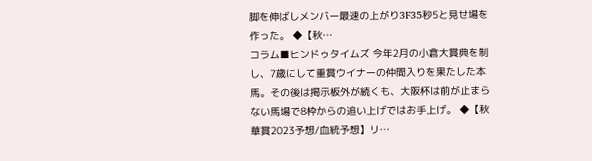脚を伸ばしメンバー最速の上がり3F35秒5と見せ場を作った。 ◆【秋…
コラム■ヒンドゥタイムズ 今年2月の小倉大賞典を制し、7歳にして重賞ウイナーの仲間入りを果たした本馬。その後は掲示板外が続くも、大阪杯は前が止まらない馬場で8枠からの追い上げではお手上げ。 ◆【秋華賞2023予想/血統予想】リ…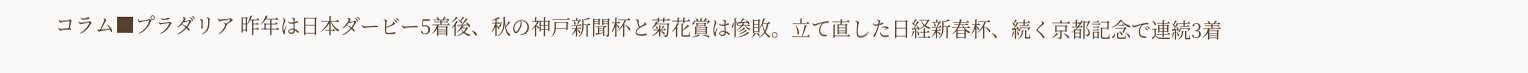コラム■プラダリア 昨年は日本ダービー5着後、秋の神戸新聞杯と菊花賞は惨敗。立て直した日経新春杯、続く京都記念で連続3着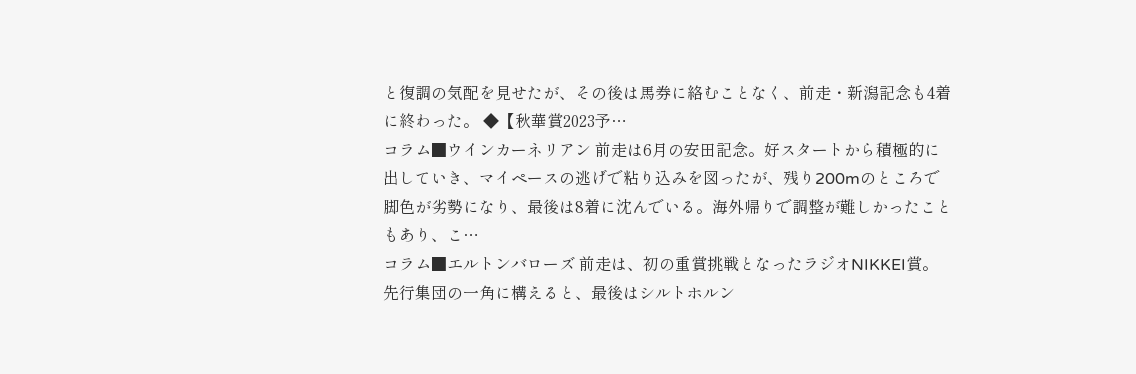と復調の気配を見せたが、その後は馬券に絡むことなく、前走・新潟記念も4着に終わった。 ◆【秋華賞2023予…
コラム■ウインカーネリアン 前走は6月の安田記念。好スタートから積極的に出していき、マイペースの逃げで粘り込みを図ったが、残り200mのところで脚色が劣勢になり、最後は8着に沈んでいる。海外帰りで調整が難しかったこともあり、こ…
コラム■エルトンバローズ 前走は、初の重賞挑戦となったラジオNIKKEI賞。先行集団の一角に構えると、最後はシルトホルン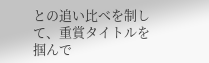との追い比べを制して、重賞タイトルを掴んで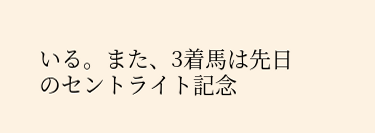いる。また、3着馬は先日のセントライト記念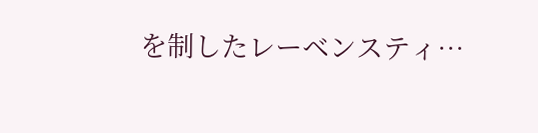を制したレーベンスティ…